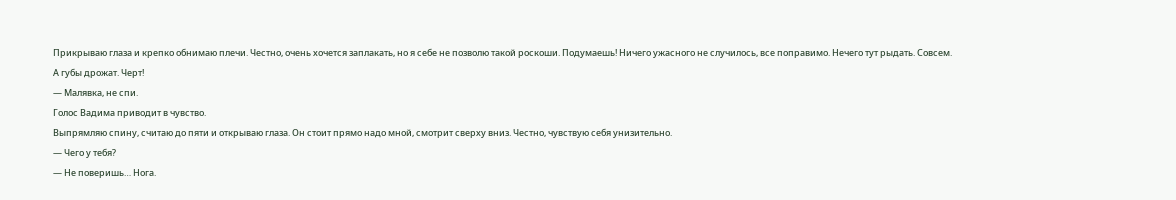Прикрываю глаза и крепко обнимаю плечи. Честно, очень хочется заплакать, но я себе не позволю такой роскоши. Подумаешь! Ничего ужасного не случилось, все поправимо. Нечего тут рыдать. Совсем.
А губы дрожат. Черт!
— Малявка, не спи.
Голос Вадима приводит в чувство.
Выпрямляю спину, считаю до пяти и открываю глаза. Он стоит прямо надо мной, смотрит сверху вниз. Честно, чувствую себя унизительно.
— Чего у тебя?
— Не поверишь… Нога.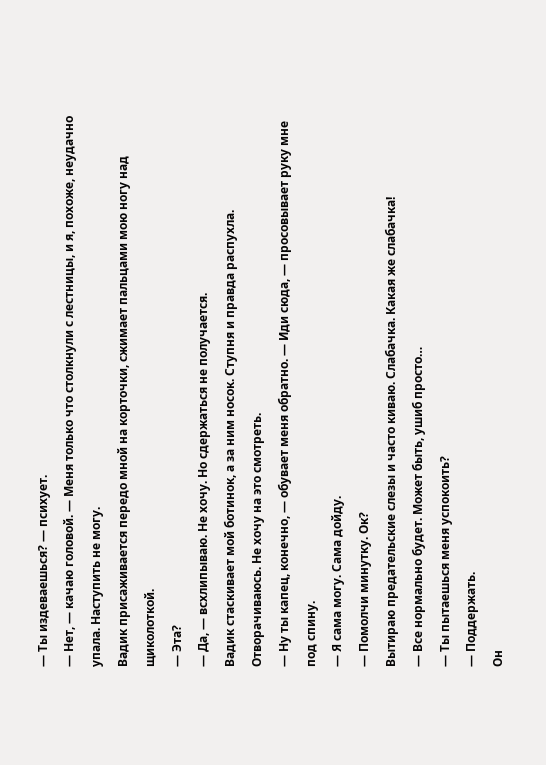— Ты издеваешься? — психует.
— Нет, — качаю головой. — Меня только что столкнули с лестницы, и я, похоже, неудачно упала. Наступить не могу.
Вадик присаживается передо мной на корточки, сжимает пальцами мою ногу над щиколоткой.
— Эта?
— Да, — всхлипываю. Не хочу. Но сдержаться не получается.
Вадик стаскивает мой ботинок, а за ним носок. Ступня и правда распухла.
Отворачиваюсь. Не хочу на это смотреть.
— Ну ты капец, конечно, — обувает меня обратно. — Иди сюда, — просовывает руку мне под спину.
— Я сама могу. Сама дойду.
— Помолчи минутку. Ок?
Вытираю предательские слезы и часто киваю. Слабачка. Какая же слабачка!
— Все нормально будет. Может быть, ушиб просто…
— Ты пытаешься меня успокоить?
— Поддержать.
Он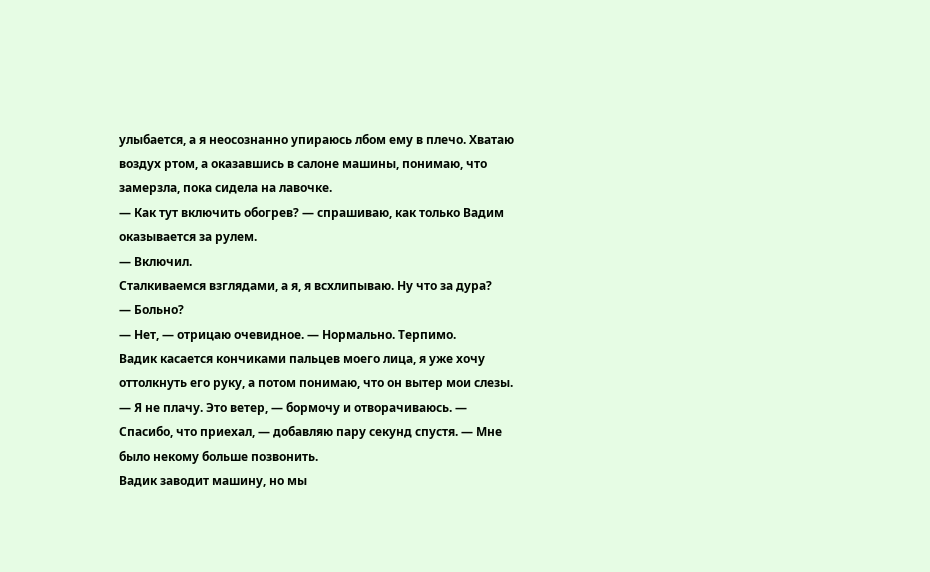улыбается, а я неосознанно упираюсь лбом ему в плечо. Хватаю воздух ртом, а оказавшись в салоне машины, понимаю, что замерзла, пока сидела на лавочке.
— Как тут включить обогрев? — спрашиваю, как только Вадим оказывается за рулем.
— Включил.
Сталкиваемся взглядами, а я, я всхлипываю. Ну что за дура?
— Больно?
— Нет, — отрицаю очевидное. — Нормально. Терпимо.
Вадик касается кончиками пальцев моего лица, я уже хочу оттолкнуть его руку, а потом понимаю, что он вытер мои слезы.
— Я не плачу. Это ветер, — бормочу и отворачиваюсь. — Спасибо, что приехал, — добавляю пару секунд спустя. — Мне было некому больше позвонить.
Вадик заводит машину, но мы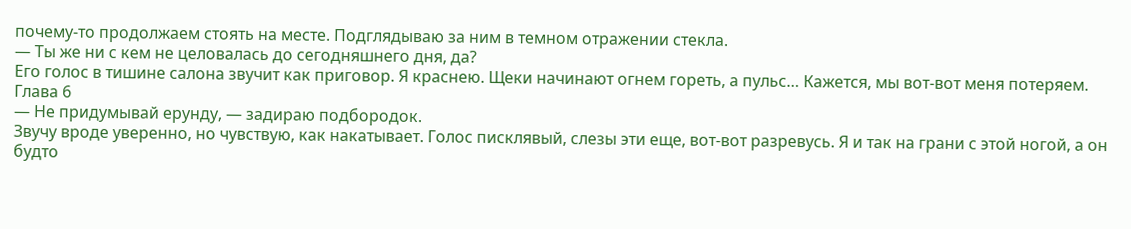почему-то продолжаем стоять на месте. Подглядываю за ним в темном отражении стекла.
— Ты же ни с кем не целовалась до сегодняшнего дня, да?
Его голос в тишине салона звучит как приговор. Я краснею. Щеки начинают огнем гореть, а пульс… Кажется, мы вот-вот меня потеряем.
Глава 6
— Не придумывай ерунду, — задираю подбородок.
Звучу вроде уверенно, но чувствую, как накатывает. Голос писклявый, слезы эти еще, вот-вот разревусь. Я и так на грани с этой ногой, а он будто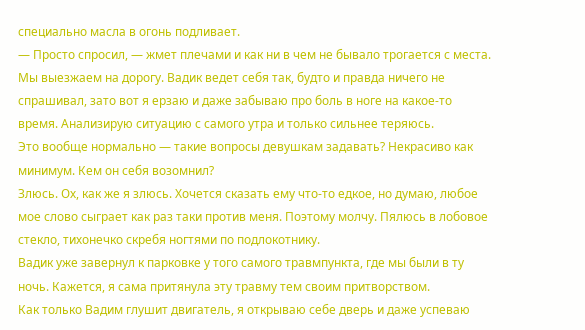специально масла в огонь подливает.
— Просто спросил, — жмет плечами и как ни в чем не бывало трогается с места.
Мы выезжаем на дорогу. Вадик ведет себя так, будто и правда ничего не спрашивал, зато вот я ерзаю и даже забываю про боль в ноге на какое-то время. Анализирую ситуацию с самого утра и только сильнее теряюсь.
Это вообще нормально — такие вопросы девушкам задавать? Некрасиво как минимум. Кем он себя возомнил?
Злюсь. Ох, как же я злюсь. Хочется сказать ему что-то едкое, но думаю, любое мое слово сыграет как раз таки против меня. Поэтому молчу. Пялюсь в лобовое стекло, тихонечко скребя ногтями по подлокотнику.
Вадик уже завернул к парковке у того самого травмпункта, где мы были в ту ночь. Кажется, я сама притянула эту травму тем своим притворством.
Как только Вадим глушит двигатель, я открываю себе дверь и даже успеваю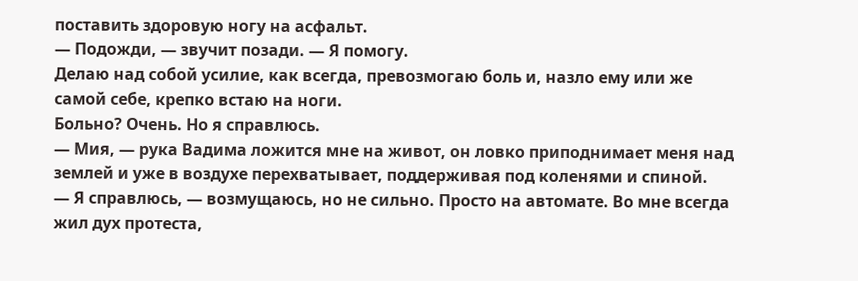поставить здоровую ногу на асфальт.
— Подожди, — звучит позади. — Я помогу.
Делаю над собой усилие, как всегда, превозмогаю боль и, назло ему или же самой себе, крепко встаю на ноги.
Больно? Очень. Но я справлюсь.
— Мия, — рука Вадима ложится мне на живот, он ловко приподнимает меня над землей и уже в воздухе перехватывает, поддерживая под коленями и спиной.
— Я справлюсь, — возмущаюсь, но не сильно. Просто на автомате. Во мне всегда жил дух протеста,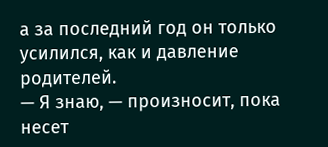а за последний год он только усилился, как и давление родителей.
— Я знаю, — произносит, пока несет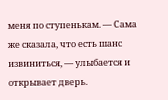меня по ступенькам. — Сама же сказала, что есть шанс извиниться, — улыбается и открывает дверь.